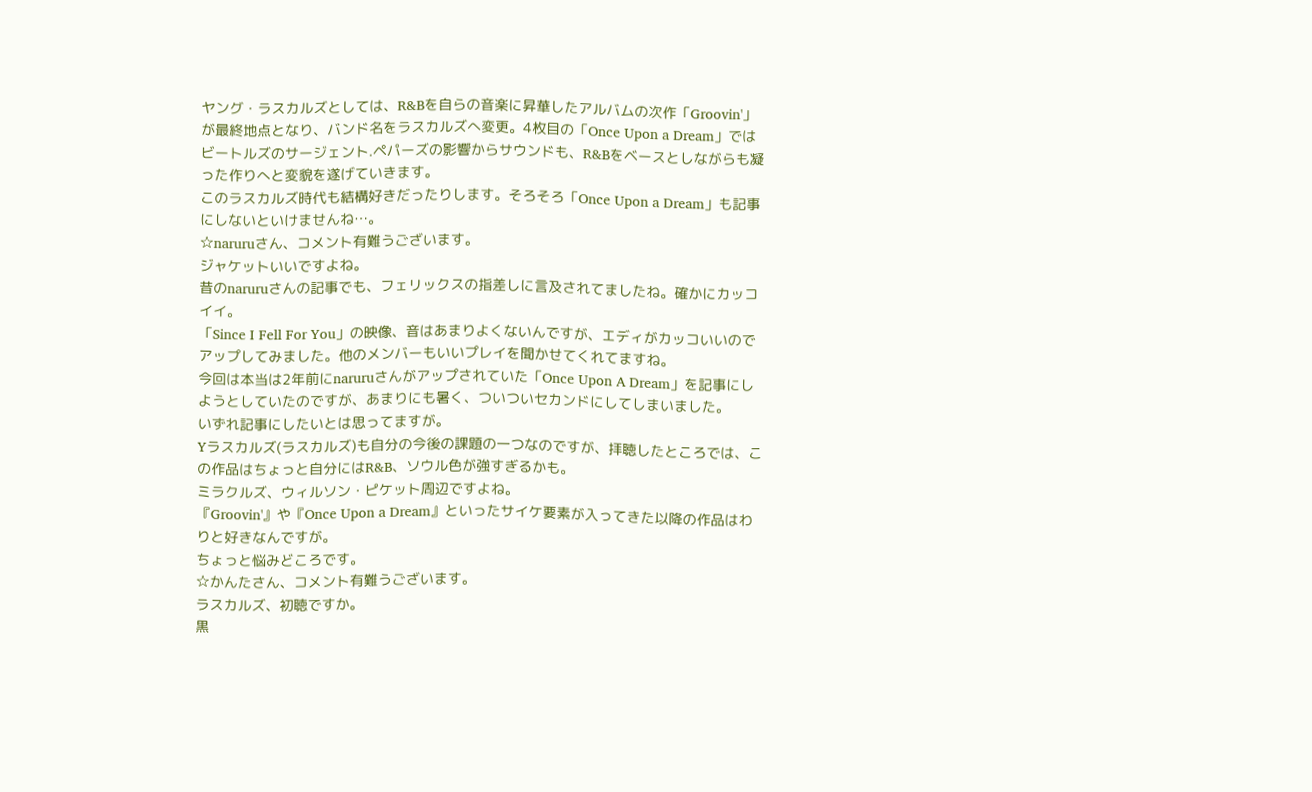ヤング・ラスカルズとしては、R&Bを自らの音楽に昇華したアルバムの次作「Groovin'」が最終地点となり、バンド名をラスカルズへ変更。4枚目の「Once Upon a Dream」ではビートルズのサージェント.ペパーズの影響からサウンドも、R&Bをベースとしながらも凝った作りへと変貌を遂げていきます。
このラスカルズ時代も結構好きだったりします。そろそろ「Once Upon a Dream」も記事にしないといけませんね…。
☆naruruさん、コメント有難うございます。
ジャケットいいですよね。
昔のnaruruさんの記事でも、フェリックスの指差しに言及されてましたね。確かにカッコイイ。
「Since I Fell For You」の映像、音はあまりよくないんですが、エディがカッコいいのでアップしてみました。他のメンバーもいいプレイを聞かせてくれてますね。
今回は本当は2年前にnaruruさんがアップされていた「Once Upon A Dream」を記事にしようとしていたのですが、あまりにも暑く、ついついセカンドにしてしまいました。
いずれ記事にしたいとは思ってますが。
Yラスカルズ(ラスカルズ)も自分の今後の課題の一つなのですが、拝聴したところでは、この作品はちょっと自分にはR&B、ソウル色が強すぎるかも。
ミラクルズ、ウィルソン・ピケット周辺ですよね。
『Groovin'』や『Once Upon a Dream』といったサイケ要素が入ってきた以降の作品はわりと好きなんですが。
ちょっと悩みどころです。
☆かんたさん、コメント有難うございます。
ラスカルズ、初聴ですか。
黒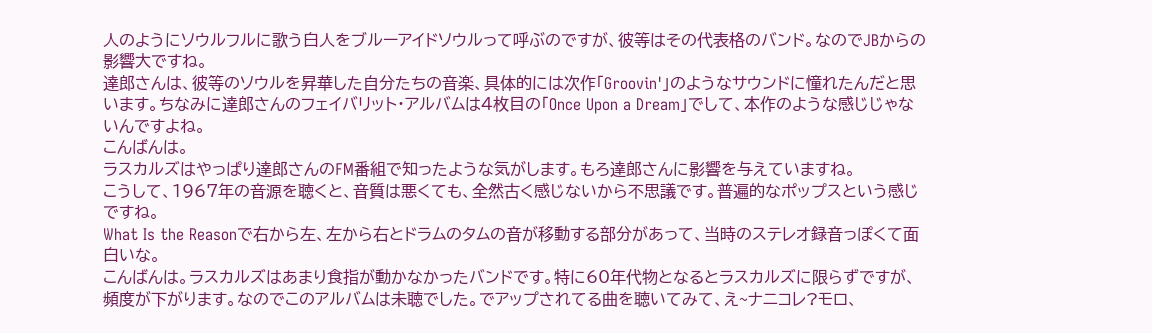人のようにソウルフルに歌う白人をブルーアイドソウルって呼ぶのですが、彼等はその代表格のバンド。なのでJBからの影響大ですね。
達郎さんは、彼等のソウルを昇華した自分たちの音楽、具体的には次作「Groovin'」のようなサウンドに憧れたんだと思います。ちなみに達郎さんのフェイバリット・アルバムは4枚目の「Once Upon a Dream」でして、本作のような感じじゃないんですよね。
こんばんは。
ラスカルズはやっぱり達郎さんのFM番組で知ったような気がします。もろ達郎さんに影響を与えていますね。
こうして、1967年の音源を聴くと、音質は悪くても、全然古く感じないから不思議です。普遍的なポップスという感じですね。
What Is the Reasonで右から左、左から右とドラムのタムの音が移動する部分があって、当時のステレオ録音っぽくて面白いな。
こんばんは。ラスカルズはあまり食指が動かなかったバンドです。特に60年代物となるとラスカルズに限らずですが、頻度が下がります。なのでこのアルバムは未聴でした。でアップされてる曲を聴いてみて、え~ナニコレ?モロ、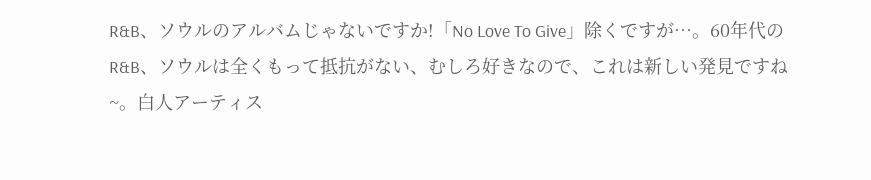R&B、ソウルのアルバムじゃないですか!「No Love To Give」除くですが…。60年代のR&B、ソウルは全くもって抵抗がない、むしろ好きなので、これは新しい発見ですね~。白人アーティス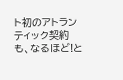ト初のアトランティック契約も、なるほど!と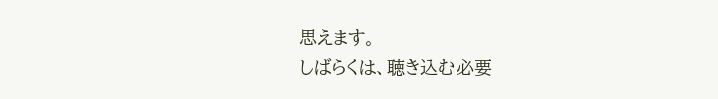思えます。
しばらくは、聴き込む必要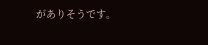がありそうです。